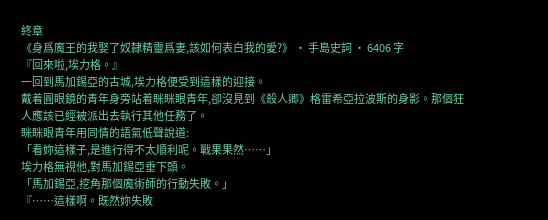終章
《身爲魔王的我娶了奴隸精靈爲妻,該如何表白我的愛?》 · 手島史詞 · 6406 字
『回來啦,埃力格。』
一回到馬加錫亞的古城,埃力格便受到這樣的迎接。
戴着圓眼鏡的青年身旁站着眯眯眼青年,卻沒見到《殺人卿》格雷希亞拉波斯的身影。那個狂人應該已經被派出去執行其他任務了。
眯眯眼青年用同情的語氣低聲說道:
「看妳這樣子,是進行得不太順利呢。戰果果然……」
埃力格無視他,對馬加錫亞垂下頭。
「馬加錫亞,挖角那個魔術師的行動失敗。」
『……這樣啊。既然妳失敗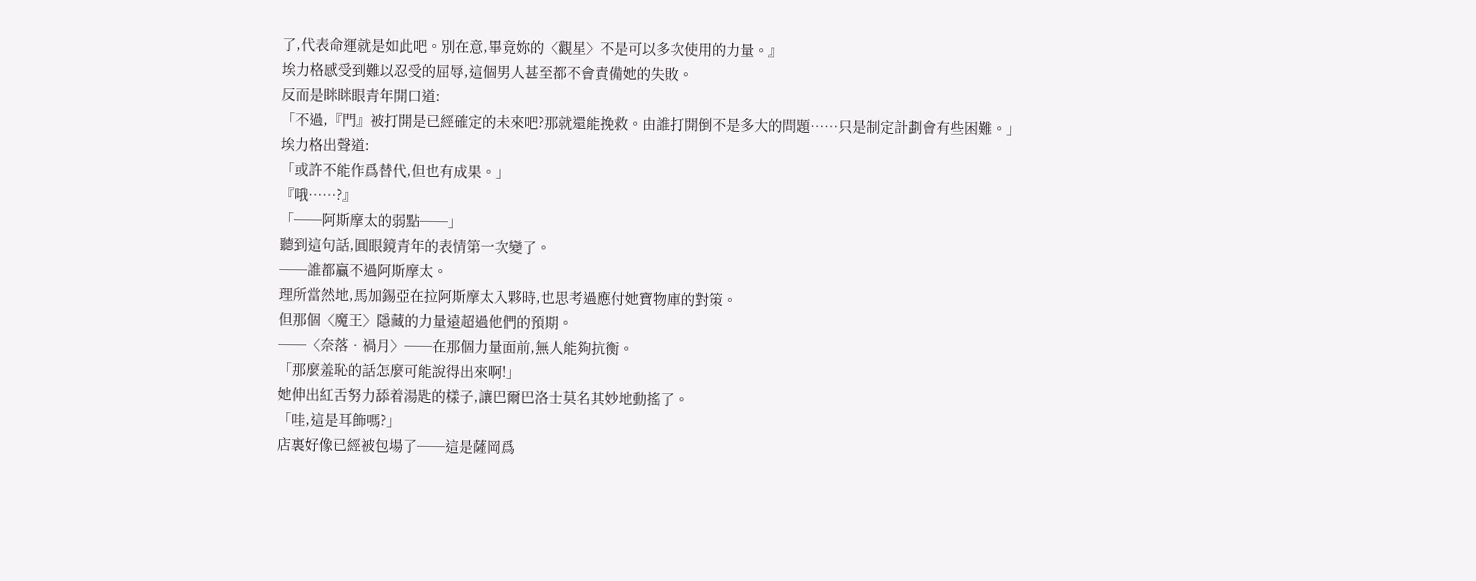了,代表命運就是如此吧。別在意,畢竟妳的〈觀星〉不是可以多次使用的力量。』
埃力格感受到難以忍受的屈辱,這個男人甚至都不會責備她的失敗。
反而是眯眯眼青年開口道:
「不過,『門』被打開是已經確定的未來吧?那就還能挽救。由誰打開倒不是多大的問題……只是制定計劃會有些困難。」
埃力格出聲道:
「或許不能作爲替代,但也有成果。」
『哦……?』
「──阿斯摩太的弱點──」
聽到這句話,圓眼鏡青年的表情第一次變了。
──誰都贏不過阿斯摩太。
理所當然地,馬加錫亞在拉阿斯摩太入夥時,也思考過應付她寶物庫的對策。
但那個〈魔王〉隱藏的力量遠超過他們的預期。
──〈奈落•禍月〉──在那個力量面前,無人能夠抗衡。
「那麼羞恥的話怎麼可能說得出來啊!」
她伸出紅舌努力舔着湯匙的樣子,讓巴爾巴洛士莫名其妙地動搖了。
「哇,這是耳飾嗎?」
店裏好像已經被包場了──這是薩岡爲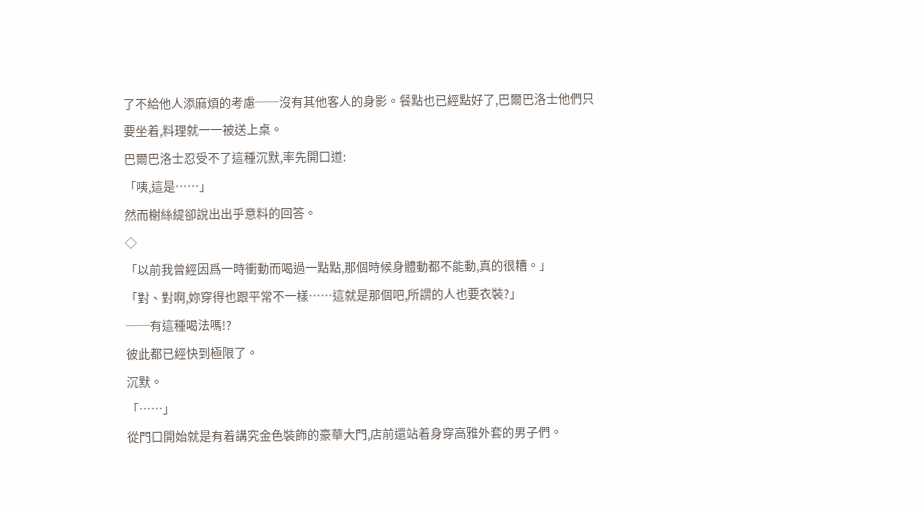了不給他人添麻煩的考慮──沒有其他客人的身影。餐點也已經點好了,巴爾巴洛士他們只要坐着,料理就一一被送上桌。
巴爾巴洛士忍受不了這種沉默,率先開口道:
「咦,這是……」
然而榭絲緹卻說出出乎意料的回答。
◇
「以前我曾經因爲一時衝動而喝過一點點,那個時候身體動都不能動,真的很糟。」
「對、對啊,妳穿得也跟平常不一樣……這就是那個吧,所謂的人也要衣裝?」
──有這種喝法嗎!?
彼此都已經快到極限了。
沉默。
「……」
從門口開始就是有着講究金色裝飾的豪華大門,店前還站着身穿高雅外套的男子們。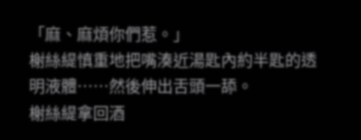「麻、麻煩你們惹。」
榭絲緹慎重地把嘴湊近湯匙內約半匙的透明液體……然後伸出舌頭一舔。
榭絲緹拿回酒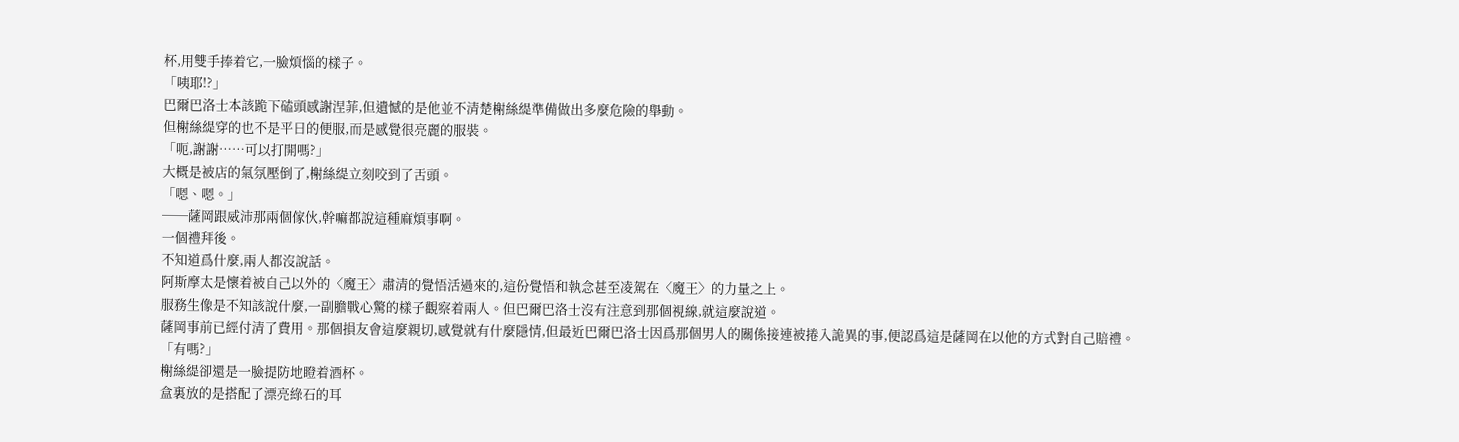杯,用雙手捧着它,一臉煩惱的樣子。
「咦耶!?」
巴爾巴洛士本該跪下磕頭感謝涅菲,但遺憾的是他並不清楚榭絲緹準備做出多麼危險的舉動。
但榭絲緹穿的也不是平日的便服,而是感覺很亮麗的服裝。
「呃,謝謝……可以打開嗎?」
大概是被店的氣氛壓倒了,榭絲緹立刻咬到了舌頭。
「嗯、嗯。」
──薩岡跟威沛那兩個傢伙,幹嘛都說這種麻煩事啊。
一個禮拜後。
不知道爲什麼,兩人都沒說話。
阿斯摩太是懷着被自己以外的〈魔王〉肅清的覺悟活過來的,這份覺悟和執念甚至凌駕在〈魔王〉的力量之上。
服務生像是不知該說什麼,一副膽戰心驚的樣子觀察着兩人。但巴爾巴洛士沒有注意到那個視線,就這麼說道。
薩岡事前已經付清了費用。那個損友會這麼親切,感覺就有什麼隱情,但最近巴爾巴洛士因爲那個男人的關係接連被捲入詭異的事,便認爲這是薩岡在以他的方式對自己賠禮。
「有嗎?」
榭絲緹卻還是一臉提防地瞪着酒杯。
盒裏放的是搭配了漂亮綠石的耳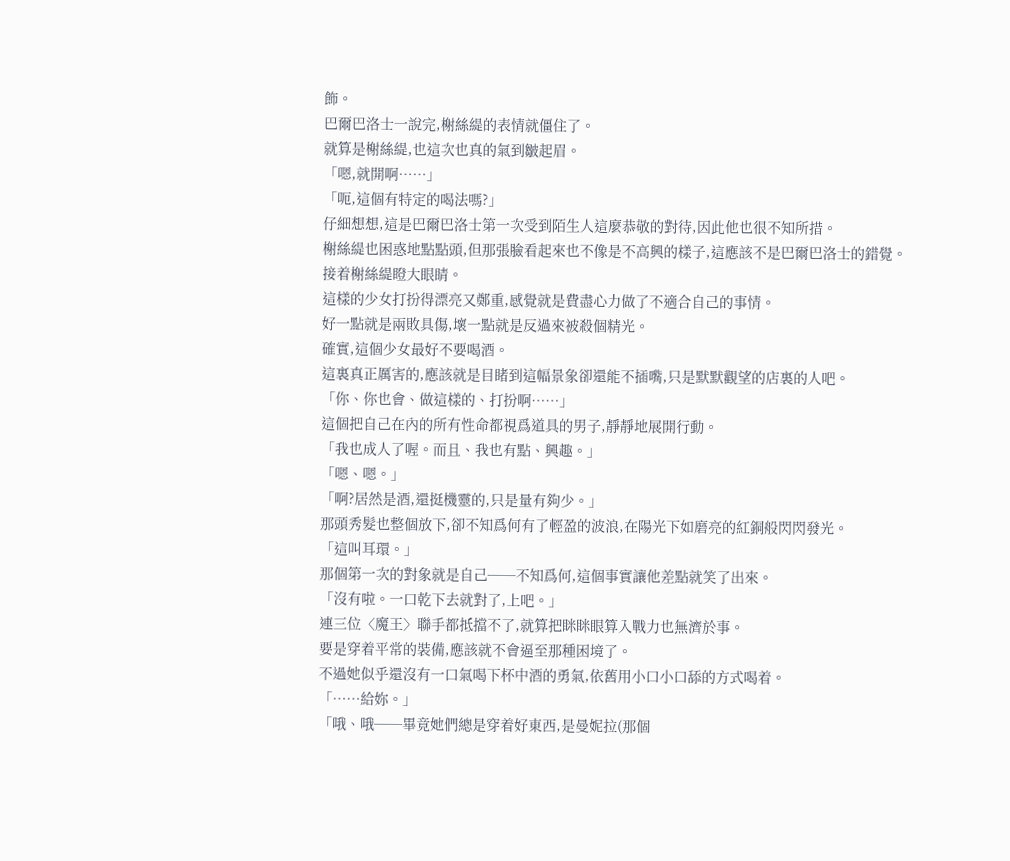飾。
巴爾巴洛士一說完,榭絲緹的表情就僵住了。
就算是榭絲緹,也這次也真的氣到皺起眉。
「嗯,就開啊……」
「呃,這個有特定的喝法嗎?」
仔細想想,這是巴爾巴洛士第一次受到陌生人這麼恭敬的對待,因此他也很不知所措。
榭絲緹也困惑地點點頭,但那張臉看起來也不像是不高興的樣子,這應該不是巴爾巴洛士的錯覺。
接着榭絲緹瞪大眼睛。
這樣的少女打扮得漂亮又鄭重,感覺就是費盡心力做了不適合自己的事情。
好一點就是兩敗具傷,壞一點就是反過來被殺個精光。
確實,這個少女最好不要喝酒。
這裏真正厲害的,應該就是目睹到這幅景象卻還能不插嘴,只是默默觀望的店裏的人吧。
「你、你也會、做這樣的、打扮啊……」
這個把自己在內的所有性命都視爲道具的男子,靜靜地展開行動。
「我也成人了喔。而且、我也有點、興趣。」
「嗯、嗯。」
「啊?居然是酒,還挺機靈的,只是量有夠少。」
那頭秀髮也整個放下,卻不知爲何有了輕盈的波浪,在陽光下如磨亮的紅銅般閃閃發光。
「這叫耳環。」
那個第一次的對象就是自己──不知爲何,這個事實讓他差點就笑了出來。
「沒有啦。一口乾下去就對了,上吧。」
連三位〈魔王〉聯手都抵擋不了,就算把眯眯眼算入戰力也無濟於事。
要是穿着平常的裝備,應該就不會逼至那種困境了。
不過她似乎還沒有一口氣喝下杯中酒的勇氣,依舊用小口小口舔的方式喝着。
「……給妳。」
「哦、哦──畢竟她們總是穿着好東西,是曼妮拉(那個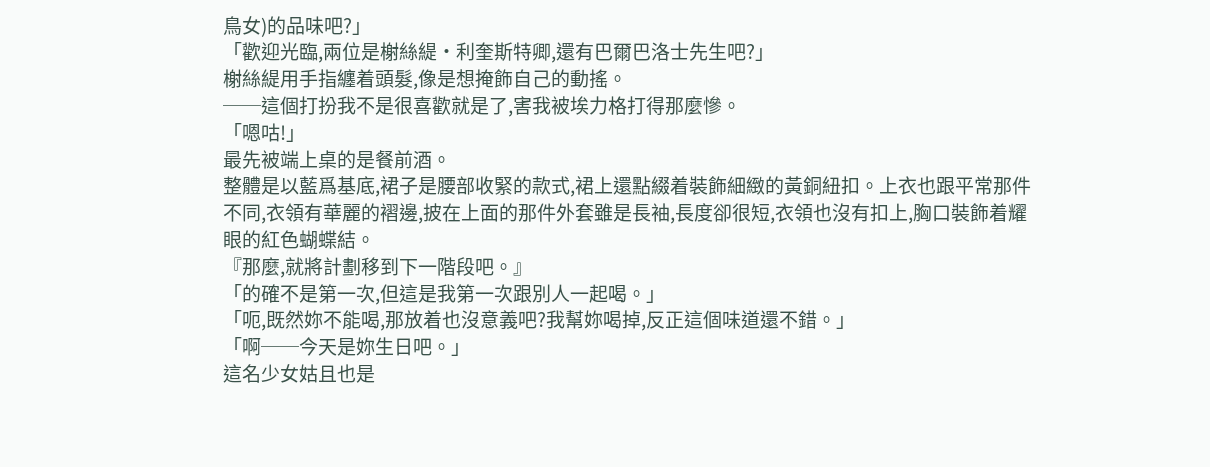鳥女)的品味吧?」
「歡迎光臨,兩位是榭絲緹•利奎斯特卿,還有巴爾巴洛士先生吧?」
榭絲緹用手指纏着頭髮,像是想掩飾自己的動搖。
──這個打扮我不是很喜歡就是了,害我被埃力格打得那麼慘。
「嗯咕!」
最先被端上桌的是餐前酒。
整體是以藍爲基底,裙子是腰部收緊的款式,裙上還點綴着裝飾細緻的黃銅紐扣。上衣也跟平常那件不同,衣領有華麗的褶邊,披在上面的那件外套雖是長袖,長度卻很短,衣領也沒有扣上,胸口裝飾着耀眼的紅色蝴蝶結。
『那麼,就將計劃移到下一階段吧。』
「的確不是第一次,但這是我第一次跟別人一起喝。」
「呃,既然妳不能喝,那放着也沒意義吧?我幫妳喝掉,反正這個味道還不錯。」
「啊──今天是妳生日吧。」
這名少女姑且也是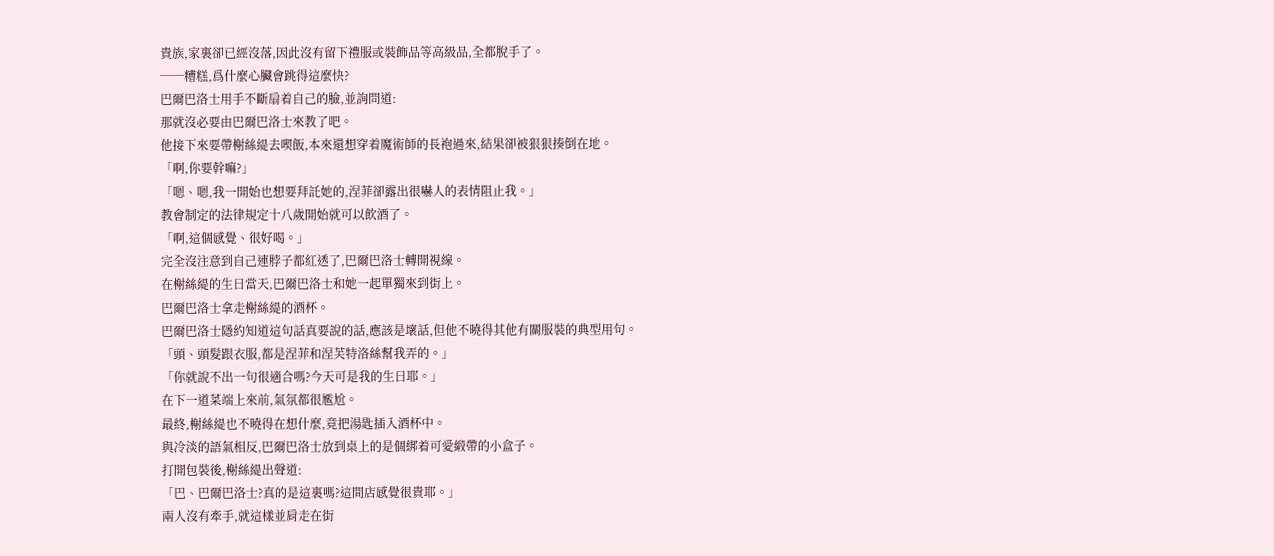貴族,家裏卻已經沒落,因此沒有留下禮服或裝飾品等高級品,全都脫手了。
──糟糕,爲什麼心臟會跳得這麼快?
巴爾巴洛士用手不斷扇着自己的臉,並詢問道:
那就沒必要由巴爾巴洛士來教了吧。
他接下來要帶榭絲緹去喫飯,本來還想穿着魔術師的長袍過來,結果卻被狠狠揍倒在地。
「啊,你要幹嘛?」
「嗯、嗯,我一開始也想要拜託她的,涅菲卻露出很嚇人的表情阻止我。」
教會制定的法律規定十八歲開始就可以飲酒了。
「啊,這個感覺、很好喝。」
完全沒注意到自己連脖子都紅透了,巴爾巴洛士轉開視線。
在榭絲緹的生日當天,巴爾巴洛士和她一起單獨來到街上。
巴爾巴洛士拿走榭絲緹的酒杯。
巴爾巴洛士隱約知道這句話真要說的話,應該是壞話,但他不曉得其他有關服裝的典型用句。
「頭、頭髮跟衣服,都是涅菲和涅芙特洛絲幫我弄的。」
「你就說不出一句很適合嗎?今天可是我的生日耶。」
在下一道菜端上來前,氣氛都很尷尬。
最終,榭絲緹也不曉得在想什麼,竟把湯匙插入酒杯中。
與冷淡的語氣相反,巴爾巴洛士放到桌上的是個綁着可愛緞帶的小盒子。
打開包裝後,榭絲緹出聲道:
「巴、巴爾巴洛士?真的是這裏嗎?這間店感覺很貴耶。」
兩人沒有牽手,就這樣並肩走在街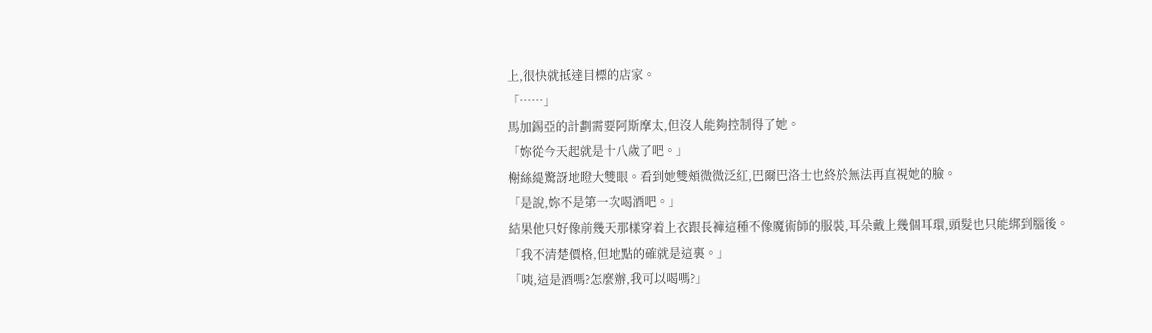上,很快就抵達目標的店家。
「……」
馬加錫亞的計劃需要阿斯摩太,但沒人能夠控制得了她。
「妳從今天起就是十八歲了吧。」
榭絲緹驚訝地瞪大雙眼。看到她雙頰微微泛紅,巴爾巴洛士也終於無法再直視她的臉。
「是說,妳不是第一次喝酒吧。」
結果他只好像前幾天那樣穿着上衣跟長褲這種不像魔術師的服裝,耳朵戴上幾個耳環,頭髮也只能綁到腦後。
「我不清楚價格,但地點的確就是這裏。」
「咦,這是酒嗎?怎麼辦,我可以喝嗎?」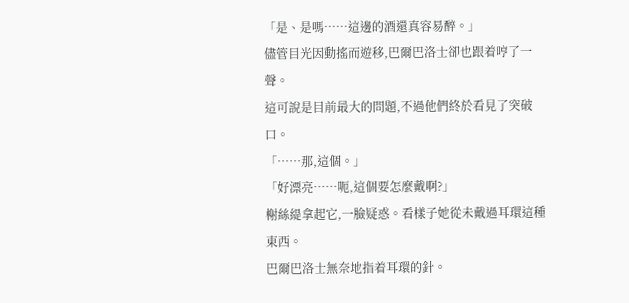「是、是嗎……這邊的酒還真容易醉。」
儘管目光因動搖而遊移,巴爾巴洛士卻也跟着哼了一聲。
這可說是目前最大的問題,不過他們終於看見了突破口。
「……那,這個。」
「好漂亮……呃,這個要怎麼戴啊?」
榭絲緹拿起它,一臉疑惑。看樣子她從未戴過耳環這種東西。
巴爾巴洛士無奈地指着耳環的針。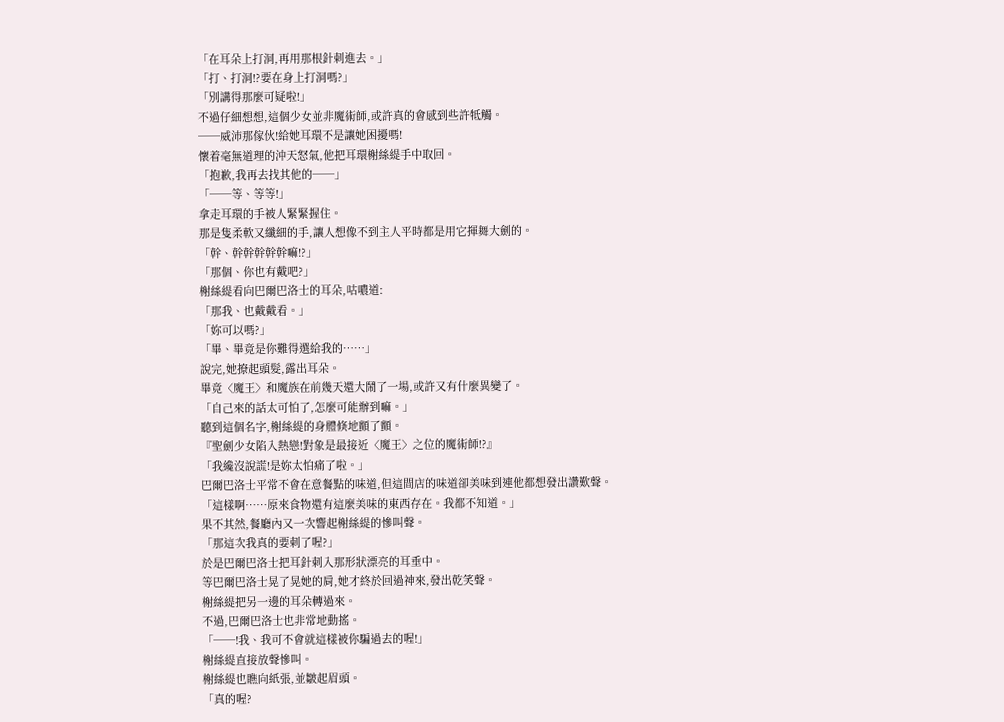「在耳朵上打洞,再用那根針刺進去。」
「打、打洞!?要在身上打洞嗎?」
「別講得那麼可疑啦!」
不過仔細想想,這個少女並非魔術師,或許真的會感到些許牴觸。
──威沛那傢伙!給她耳環不是讓她困擾嗎!
懷着毫無道理的沖天怒氣,他把耳環榭絲緹手中取回。
「抱歉,我再去找其他的──」
「──等、等等!」
拿走耳環的手被人緊緊握住。
那是隻柔軟又纖細的手,讓人想像不到主人平時都是用它揮舞大劍的。
「幹、幹幹幹幹幹嘛!?」
「那個、你也有戴吧?」
榭絲緹看向巴爾巴洛士的耳朵,咕噥道:
「那我、也戴戴看。」
「妳可以嗎?」
「畢、畢竟是你難得選給我的……」
說完,她撩起頭髮,露出耳朵。
畢竟〈魔王〉和魔族在前幾天還大鬧了一場,或許又有什麼異變了。
「自己來的話太可怕了,怎麼可能辦到嘛。」
聽到這個名字,榭絲緹的身體倏地顫了顫。
『聖劍少女陷入熱戀!對象是最接近〈魔王〉之位的魔術師!?』
「我纔沒說謊!是妳太怕痛了啦。」
巴爾巴洛士平常不會在意餐點的味道,但這間店的味道卻美味到連他都想發出讚歎聲。
「這樣啊……原來食物還有這麼美味的東西存在。我都不知道。」
果不其然,餐廳內又一次響起榭絲緹的慘叫聲。
「那這次我真的要刺了喔?」
於是巴爾巴洛士把耳針刺入那形狀漂亮的耳垂中。
等巴爾巴洛士晃了晃她的肩,她才終於回過神來,發出乾笑聲。
榭絲緹把另一邊的耳朵轉過來。
不過,巴爾巴洛士也非常地動搖。
「──!我、我可不會就這樣被你騙過去的喔!」
榭絲緹直接放聲慘叫。
榭絲緹也瞧向紙張,並皺起眉頭。
「真的喔?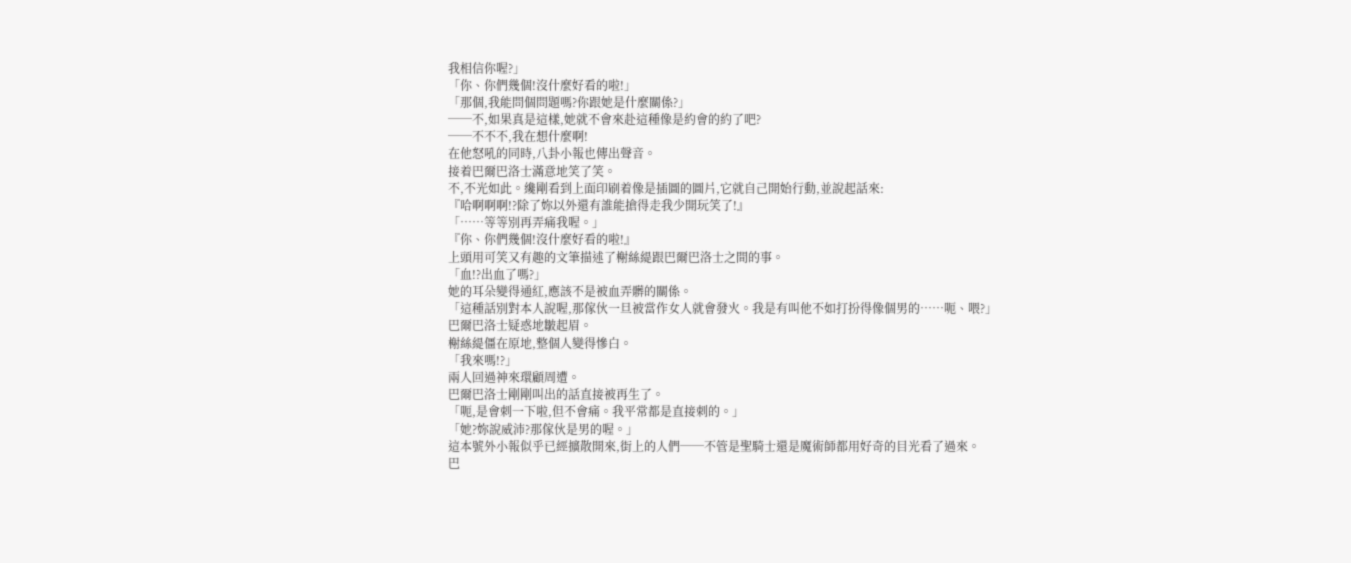我相信你喔?」
「你、你們幾個!沒什麼好看的啦!」
「那個,我能問個問題嗎?你跟她是什麼關係?」
──不,如果真是這樣,她就不會來赴這種像是約會的約了吧?
──不不不,我在想什麼啊!
在他怒吼的同時,八卦小報也傳出聲音。
接着巴爾巴洛士滿意地笑了笑。
不,不光如此。纔剛看到上面印刷着像是插圖的圖片,它就自己開始行動,並說起話來:
『哈啊啊啊!?除了妳以外還有誰能搶得走我少開玩笑了!』
「……等等別再弄痛我喔。」
『你、你們幾個!沒什麼好看的啦!』
上頭用可笑又有趣的文筆描述了榭絲緹跟巴爾巴洛士之間的事。
「血!?出血了嗎?」
她的耳朵變得通紅,應該不是被血弄髒的關係。
「這種話別對本人說喔,那傢伙一旦被當作女人就會發火。我是有叫他不如打扮得像個男的……呃、喂?」
巴爾巴洛士疑惑地皺起眉。
榭絲緹僵在原地,整個人變得慘白。
「我來嗎!?」
兩人回過神來環顧周遭。
巴爾巴洛士剛剛叫出的話直接被再生了。
「呃,是會刺一下啦,但不會痛。我平常都是直接刺的。」
「她?妳說威沛?那傢伙是男的喔。」
這本號外小報似乎已經擴散開來,街上的人們──不管是聖騎士還是魔術師都用好奇的目光看了過來。
巴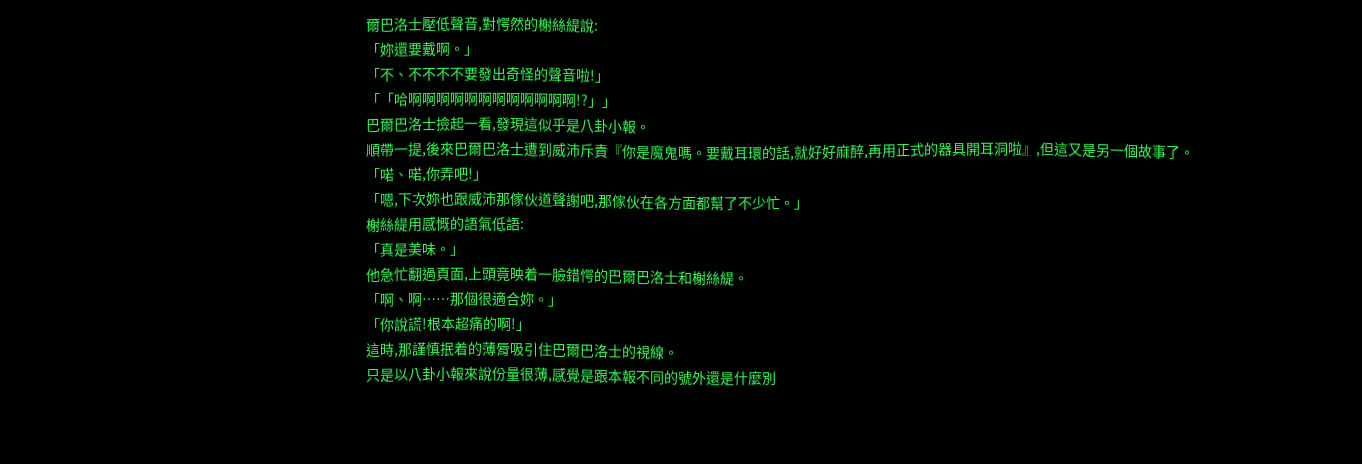爾巴洛士壓低聲音,對愕然的榭絲緹說:
「妳還要戴啊。」
「不、不不不不要發出奇怪的聲音啦!」
「「哈啊啊啊啊啊啊啊啊啊啊啊啊!?」」
巴爾巴洛士撿起一看,發現這似乎是八卦小報。
順帶一提,後來巴爾巴洛士遭到威沛斥責『你是魔鬼嗎。要戴耳環的話,就好好麻醉,再用正式的器具開耳洞啦』,但這又是另一個故事了。
「喏、喏,你弄吧!」
「嗯,下次妳也跟威沛那傢伙道聲謝吧,那傢伙在各方面都幫了不少忙。」
榭絲緹用感慨的語氣低語:
「真是美味。」
他急忙翻過頁面,上頭竟映着一臉錯愕的巴爾巴洛士和榭絲緹。
「啊、啊……那個很適合妳。」
「你說謊!根本超痛的啊!」
這時,那謹慎抿着的薄脣吸引住巴爾巴洛士的視線。
只是以八卦小報來說份量很薄,感覺是跟本報不同的號外還是什麼別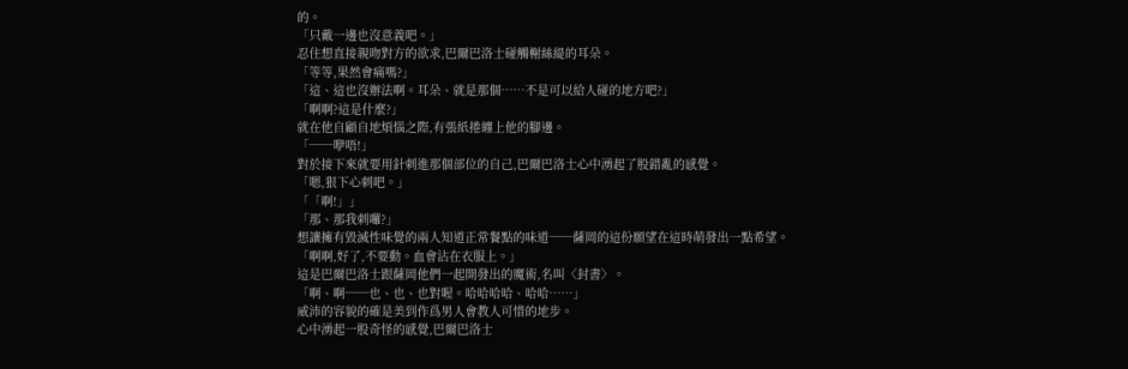的。
「只戴一邊也沒意義吧。」
忍住想直接親吻對方的欲求,巴爾巴洛士碰觸榭絲緹的耳朵。
「等等,果然會痛嗎?」
「這、這也沒辦法啊。耳朵、就是那個……不是可以給人碰的地方吧?」
「啊啊?這是什麼?」
就在他自顧自地煩惱之際,有張紙捲纏上他的腳邊。
「──咿唔!」
對於接下來就要用針刺進那個部位的自己,巴爾巴洛士心中湧起了股錯亂的感覺。
「嗯,狠下心刺吧。」
「「啊!」」
「那、那我刺囉?」
想讓擁有毀滅性味覺的兩人知道正常餐點的味道──薩岡的這份願望在這時萌發出一點希望。
「啊啊,好了,不要動。血會沾在衣服上。」
這是巴爾巴洛士跟薩岡他們一起開發出的魔術,名叫〈封書〉。
「啊、啊──也、也、也對喔。哈哈哈哈、哈哈……」
威沛的容貌的確是美到作爲男人會教人可惜的地步。
心中湧起一股奇怪的感覺,巴爾巴洛士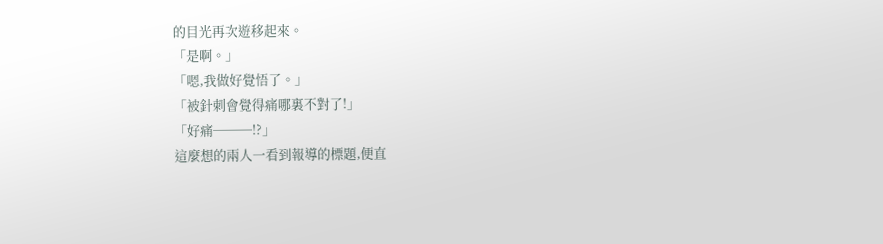的目光再次遊移起來。
「是啊。」
「嗯,我做好覺悟了。」
「被針刺會覺得痛哪裏不對了!」
「好痛───!?」
這麼想的兩人一看到報導的標題,便直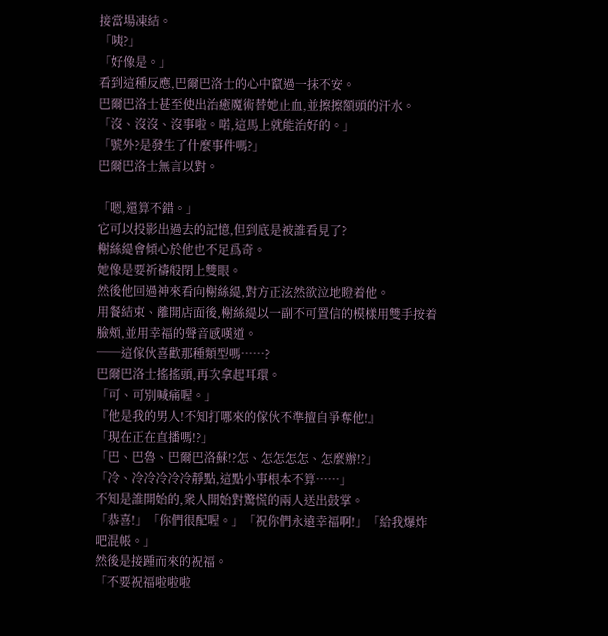接當場凍結。
「咦?」
「好像是。」
看到這種反應,巴爾巴洛士的心中竄過一抹不安。
巴爾巴洛士甚至使出治癒魔術替她止血,並擦擦額頭的汗水。
「沒、沒沒、沒事啦。喏,這馬上就能治好的。」
「號外?是發生了什麼事件嗎?」
巴爾巴洛士無言以對。

「嗯,還算不錯。」
它可以投影出過去的記憶,但到底是被誰看見了?
榭絲緹會傾心於他也不足爲奇。
她像是要祈禱般閉上雙眼。
然後他回過神來看向榭絲緹,對方正泫然欲泣地瞪着他。
用餐結束、離開店面後,榭絲緹以一副不可置信的模樣用雙手按着臉頰,並用幸福的聲音感嘆道。
──這傢伙喜歡那種類型嗎……?
巴爾巴洛士搖搖頭,再次拿起耳環。
「可、可別喊痛喔。」
『他是我的男人!不知打哪來的傢伙不準擅自爭奪他!』
「現在正在直播嗎!?」
「巴、巴魯、巴爾巴洛蘇!?怎、怎怎怎怎、怎麼辦!?」
「冷、冷冷冷冷冷靜點,這點小事根本不算……」
不知是誰開始的,衆人開始對驚慌的兩人送出鼓掌。
「恭喜!」「你們很配喔。」「祝你們永遠幸福啊!」「給我爆炸吧混帳。」
然後是接踵而來的祝福。
「不要祝福啦啦啦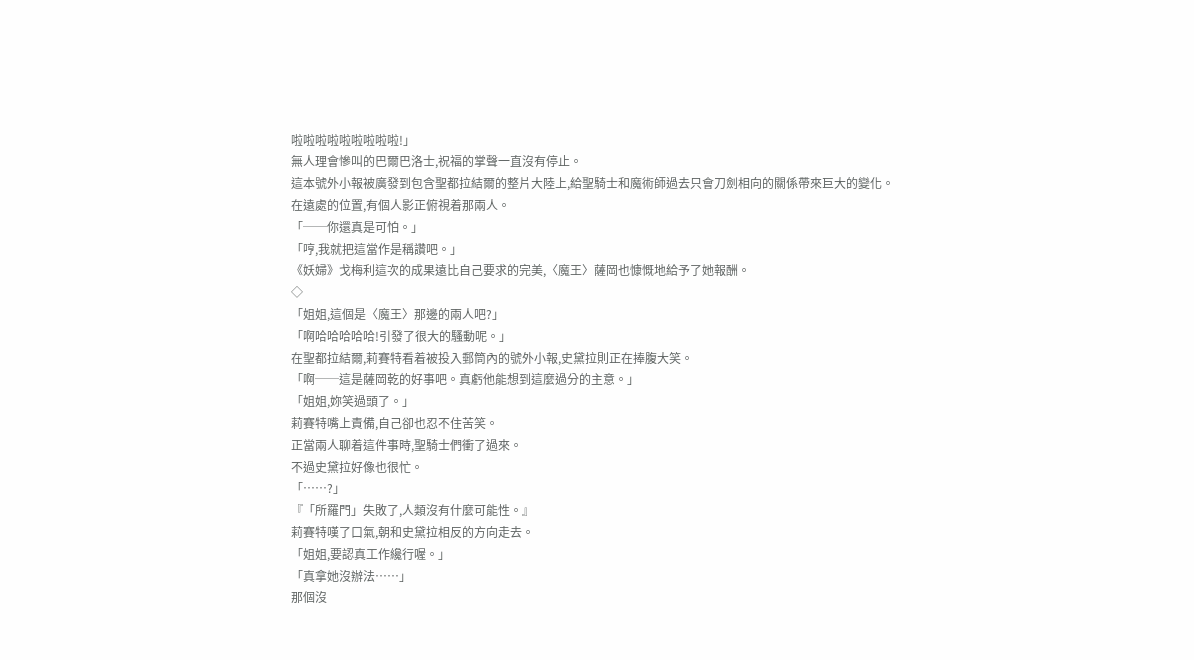啦啦啦啦啦啦啦啦啦!」
無人理會慘叫的巴爾巴洛士,祝福的掌聲一直沒有停止。
這本號外小報被廣發到包含聖都拉結爾的整片大陸上,給聖騎士和魔術師過去只會刀劍相向的關係帶來巨大的變化。
在遠處的位置,有個人影正俯視着那兩人。
「──你還真是可怕。」
「哼,我就把這當作是稱讚吧。」
《妖婦》戈梅利這次的成果遠比自己要求的完美,〈魔王〉薩岡也慷慨地給予了她報酬。
◇
「姐姐,這個是〈魔王〉那邊的兩人吧?」
「啊哈哈哈哈哈!引發了很大的騷動呢。」
在聖都拉結爾,莉賽特看着被投入郵筒內的號外小報,史黛拉則正在捧腹大笑。
「啊──這是薩岡乾的好事吧。真虧他能想到這麼過分的主意。」
「姐姐,妳笑過頭了。」
莉賽特嘴上責備,自己卻也忍不住苦笑。
正當兩人聊着這件事時,聖騎士們衝了過來。
不過史黛拉好像也很忙。
「……?」
『「所羅門」失敗了,人類沒有什麼可能性。』
莉賽特嘆了口氣,朝和史黛拉相反的方向走去。
「姐姐,要認真工作纔行喔。」
「真拿她沒辦法……」
那個沒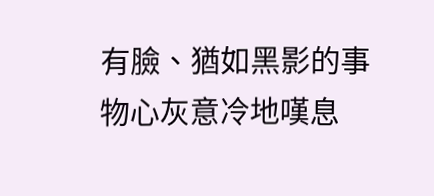有臉、猶如黑影的事物心灰意冷地嘆息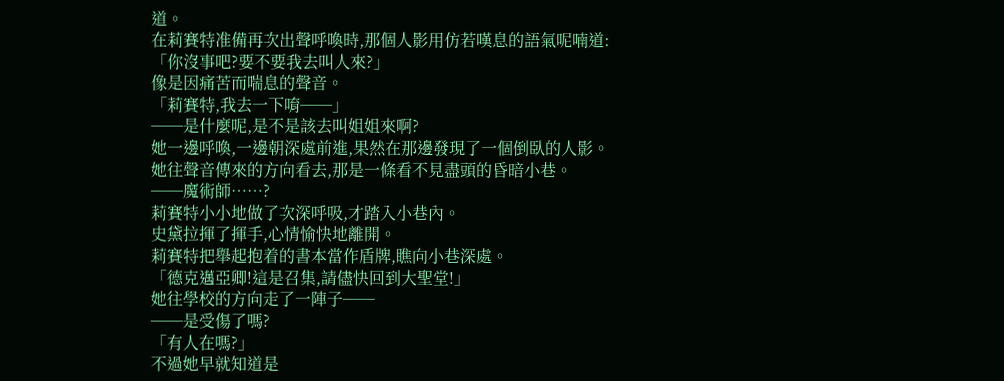道。
在莉賽特准備再次出聲呼喚時,那個人影用仿若嘆息的語氣呢喃道:
「你沒事吧?要不要我去叫人來?」
像是因痛苦而喘息的聲音。
「莉賽特,我去一下唷──」
──是什麼呢,是不是該去叫姐姐來啊?
她一邊呼喚,一邊朝深處前進,果然在那邊發現了一個倒臥的人影。
她往聲音傳來的方向看去,那是一條看不見盡頭的昏暗小巷。
──魔術師……?
莉賽特小小地做了次深呼吸,才踏入小巷內。
史黛拉揮了揮手,心情愉快地離開。
莉賽特把舉起抱着的書本當作盾牌,瞧向小巷深處。
「德克邁亞卿!這是召集,請儘快回到大聖堂!」
她往學校的方向走了一陣子──
──是受傷了嗎?
「有人在嗎?」
不過她早就知道是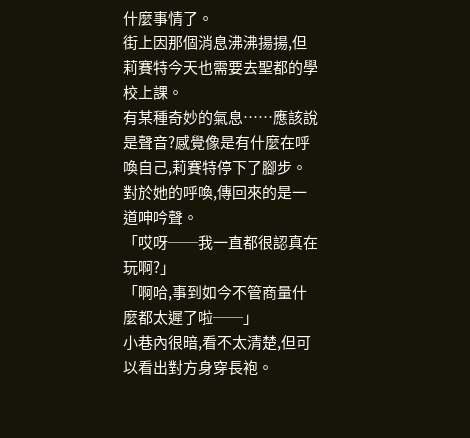什麼事情了。
街上因那個消息沸沸揚揚,但莉賽特今天也需要去聖都的學校上課。
有某種奇妙的氣息……應該說是聲音?感覺像是有什麼在呼喚自己,莉賽特停下了腳步。
對於她的呼喚,傳回來的是一道呻吟聲。
「哎呀──我一直都很認真在玩啊?」
「啊哈,事到如今不管商量什麼都太遲了啦──」
小巷內很暗,看不太清楚,但可以看出對方身穿長袍。